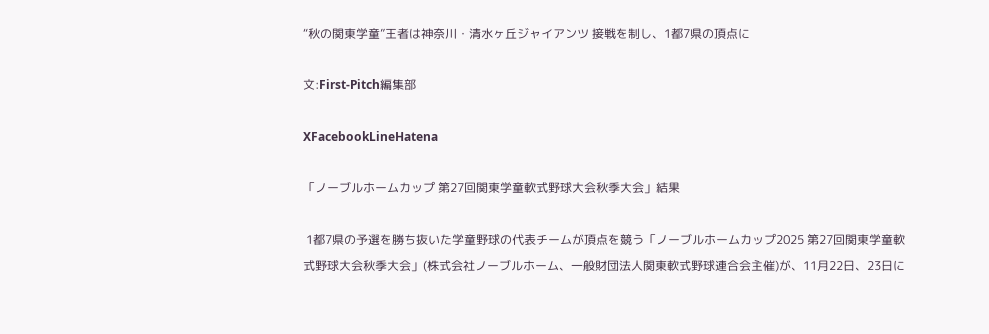“秋の関東学童”王者は神奈川・清水ヶ丘ジャイアンツ 接戦を制し、1都7県の頂点に

文:First-Pitch編集部

XFacebookLineHatena

「ノーブルホームカップ 第27回関東学童軟式野球大会秋季大会」結果

 1都7県の予選を勝ち抜いた学童野球の代表チームが頂点を競う「ノーブルホームカップ2025 第27回関東学童軟式野球大会秋季大会」(株式会社ノーブルホーム、一般財団法人関東軟式野球連合会主催)が、11月22日、23日に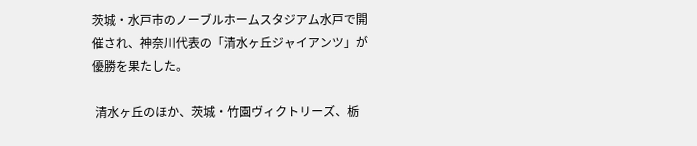茨城・水戸市のノーブルホームスタジアム水戸で開催され、神奈川代表の「清水ヶ丘ジャイアンツ」が優勝を果たした。

 清水ヶ丘のほか、茨城・竹園ヴィクトリーズ、栃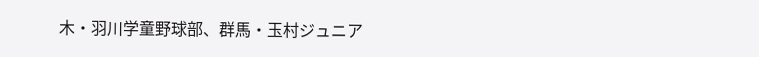木・羽川学童野球部、群馬・玉村ジュニア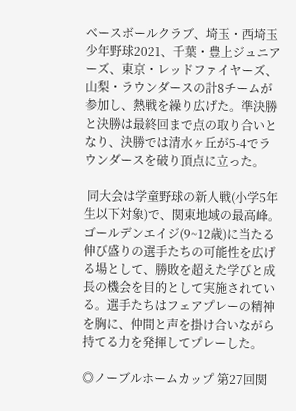ベースボールクラブ、埼玉・西埼玉少年野球2021、千葉・豊上ジュニアーズ、東京・レッドファイヤーズ、山梨・ラウンダースの計8チームが参加し、熱戦を繰り広げた。準決勝と決勝は最終回まで点の取り合いとなり、決勝では清水ヶ丘が5-4でラウンダースを破り頂点に立った。

 同大会は学童野球の新人戦(小学5年生以下対象)で、関東地域の最高峰。ゴールデンエイジ(9~12歳)に当たる伸び盛りの選手たちの可能性を広げる場として、勝敗を超えた学びと成長の機会を目的として実施されている。選手たちはフェアプレーの精神を胸に、仲間と声を掛け合いながら持てる力を発揮してプレーした。

◎ノーブルホームカップ 第27回関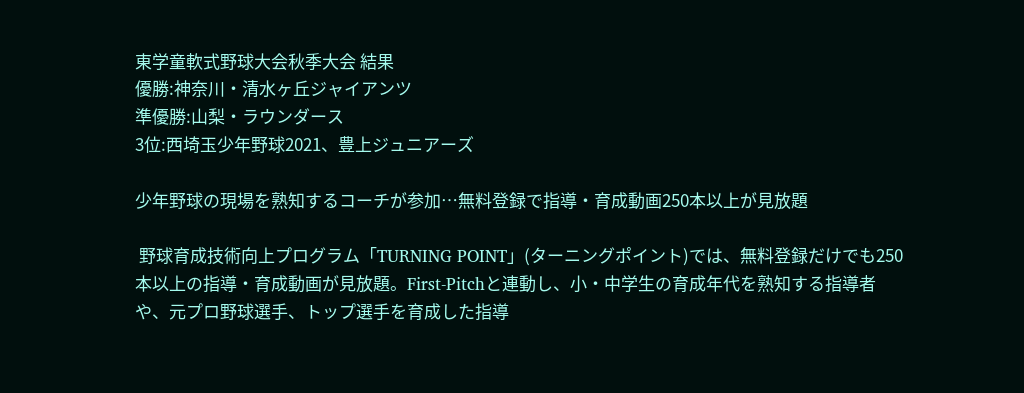東学童軟式野球大会秋季大会 結果
優勝:神奈川・清水ヶ丘ジャイアンツ
準優勝:山梨・ラウンダース
3位:西埼玉少年野球2021、豊上ジュニアーズ

少年野球の現場を熟知するコーチが参加…無料登録で指導・育成動画250本以上が見放題

 野球育成技術向上プログラム「TURNING POINT」(ターニングポイント)では、無料登録だけでも250本以上の指導・育成動画が見放題。First-Pitchと連動し、小・中学生の育成年代を熟知する指導者や、元プロ野球選手、トップ選手を育成した指導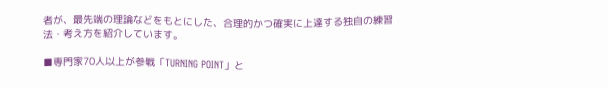者が、最先端の理論などをもとにした、合理的かつ確実に上達する独自の練習法・考え方を紹介しています。

■専門家70人以上が参戦「TURNING POINT」と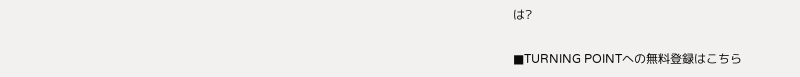は?

■TURNING POINTへの無料登録はこちら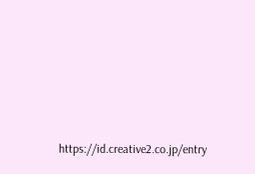https://id.creative2.co.jp/entry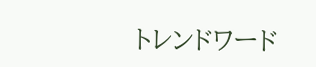トレンドワード